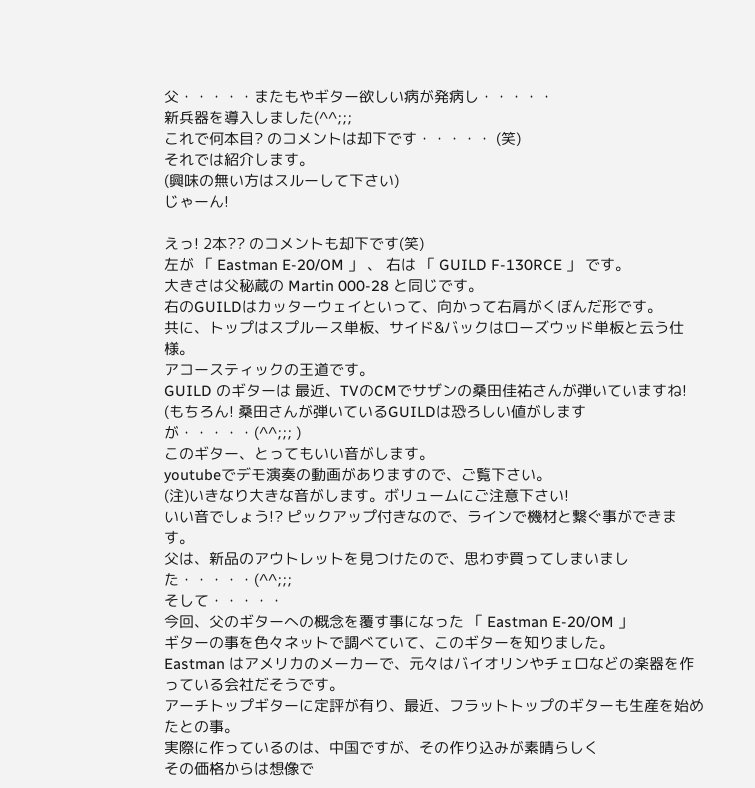父・・・・・またもやギター欲しい病が発病し・・・・・
新兵器を導入しました(^^;;;
これで何本目? のコメントは却下です・・・・・ (笑)
それでは紹介します。
(興味の無い方はスルーして下さい)
じゃーん!

えっ! 2本?? のコメントも却下です(笑)
左が 「 Eastman E-20/OM 」 、 右は 「 GUILD F-130RCE 」 です。
大きさは父秘蔵の Martin 000-28 と同じです。
右のGUILDはカッターウェイといって、向かって右肩がくぼんだ形です。
共に、トップはスプルース単板、サイド&バックはローズウッド単板と云う仕様。
アコースティックの王道です。
GUILD のギターは 最近、TVのCMでサザンの桑田佳祐さんが弾いていますね!
(もちろん! 桑田さんが弾いているGUILDは恐ろしい値がしますが・・・・・(^^;;; )
このギター、とってもいい音がします。
youtubeでデモ演奏の動画がありますので、ご覧下さい。
(注)いきなり大きな音がします。ボリュームにご注意下さい!
いい音でしょう!? ピックアップ付きなので、ラインで機材と繋ぐ事ができます。
父は、新品のアウトレットを見つけたので、思わず買ってしまいました・・・・・(^^;;;
そして・・・・・
今回、父のギターへの概念を覆す事になった 「 Eastman E-20/OM 」
ギターの事を色々ネットで調べていて、このギターを知りました。
Eastman はアメリカのメーカーで、元々はバイオリンやチェロなどの楽器を作っている会社だそうです。
アーチトップギターに定評が有り、最近、フラットトップのギターも生産を始めたとの事。
実際に作っているのは、中国ですが、その作り込みが素晴らしく
その価格からは想像で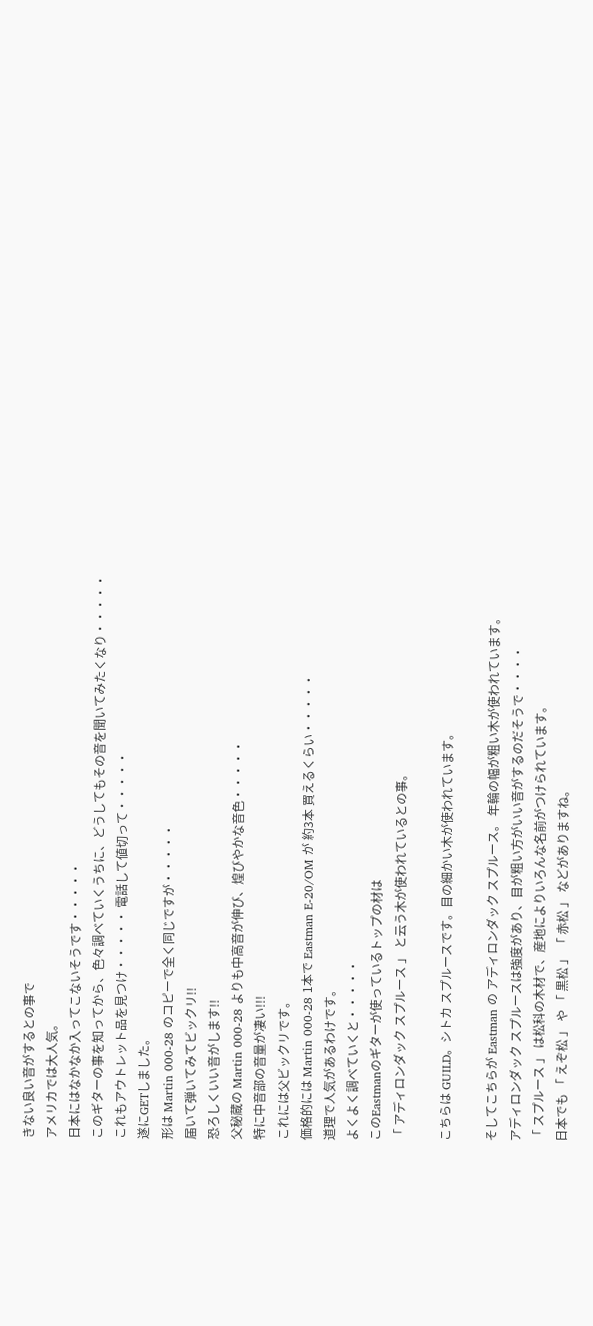きない良い音がするとの事で
アメリカでは大人気。
日本にはなかなか入ってこないそうです・・・・・
このギターの事を知ってから、色々調べていくうちに、どうしてもその音を聞いてみたくなり・・・・・
これもアウトレット品を見つけ・・・・・ 電話して値切って・・・・・
遂にGETしました。
形は Martin 000-28 のコピーで全く同じですが・・・・・
届いて弾いてみてビックリ!!
恐ろしくいい音がします!!
父秘蔵の Martin 000-28 よりも中高音が伸び、煌びやかな音色・・・・・
特に中音部の音量が凄い!!!
これには父ビックリです。
価格的には Martin 000-28 1本で Eastman E-20/OM が 約3本 買えるくらい・・・・・
道理で人気があるわけです。
よくよく調べていくと・・・・・
このEastmanのギターが使っているトップの材は
「 アディロンダック スプルース 」 と云う木が使われているとの事。

こちらは GUILD。シトカ スプルースです。目の細かい木が使われています。

そしてこちらが Eastman の アディロンダック スプルース。 年輪の幅が粗い木が使われています。
アディロンダック スプルースは強度があり、目が粗い方がいい音がするのだそうで・・・・
「 スプルース 」 は松科の木材で、産地によりいろんな名前がつけられています。
日本でも 「 えぞ松 」 や 「 黒松 」 「 赤松 」 などがありますね。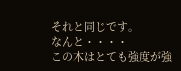それと同じです。
なんと・・・・
この木はとても強度が強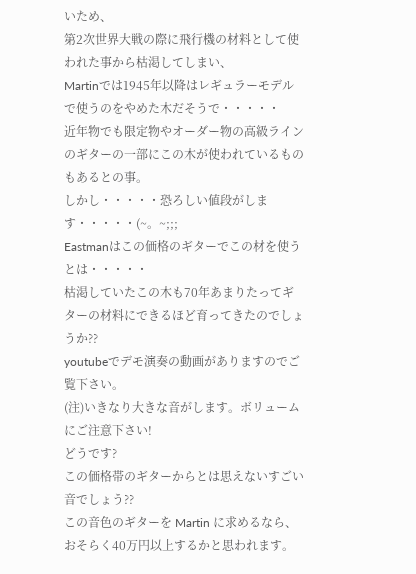いため、
第2次世界大戦の際に飛行機の材料として使われた事から枯渇してしまい、
Martinでは1945年以降はレギュラーモデルで使うのをやめた木だそうで・・・・・
近年物でも限定物やオーダー物の高級ラインのギターの一部にこの木が使われているものもあるとの事。
しかし・・・・・恐ろしい値段がします・・・・・(~。~;;;
Eastmanはこの価格のギターでこの材を使うとは・・・・・
枯渇していたこの木も70年あまりたってギターの材料にできるほど育ってきたのでしょうか??
youtubeでデモ演奏の動画がありますのでご覧下さい。
(注)いきなり大きな音がします。ボリュームにご注意下さい!
どうです?
この価格帯のギターからとは思えないすごい音でしょう??
この音色のギターを Martin に求めるなら、おそらく40万円以上するかと思われます。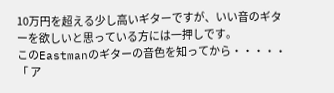10万円を超える少し高いギターですが、いい音のギターを欲しいと思っている方には一押しです。
このEastmanのギターの音色を知ってから・・・・・
「 ア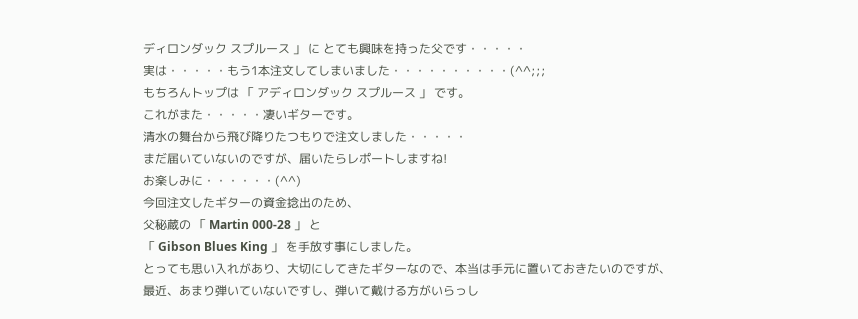ディロンダック スプルース 」 に とても興味を持った父です・・・・・
実は・・・・・もう1本注文してしまいました・・・・・・・・・・(^^;;;
もちろんトップは 「 アディロンダック スプルース 」 です。
これがまた・・・・・凄いギターです。
清水の舞台から飛び降りたつもりで注文しました・・・・・
まだ届いていないのですが、届いたらレポートしますね!
お楽しみに・・・・・・(^^)
今回注文したギターの資金捻出のため、
父秘蔵の 「 Martin 000-28 」 と
「 Gibson Blues King 」 を手放す事にしました。
とっても思い入れがあり、大切にしてきたギターなので、本当は手元に置いておきたいのですが、
最近、あまり弾いていないですし、弾いて戴ける方がいらっし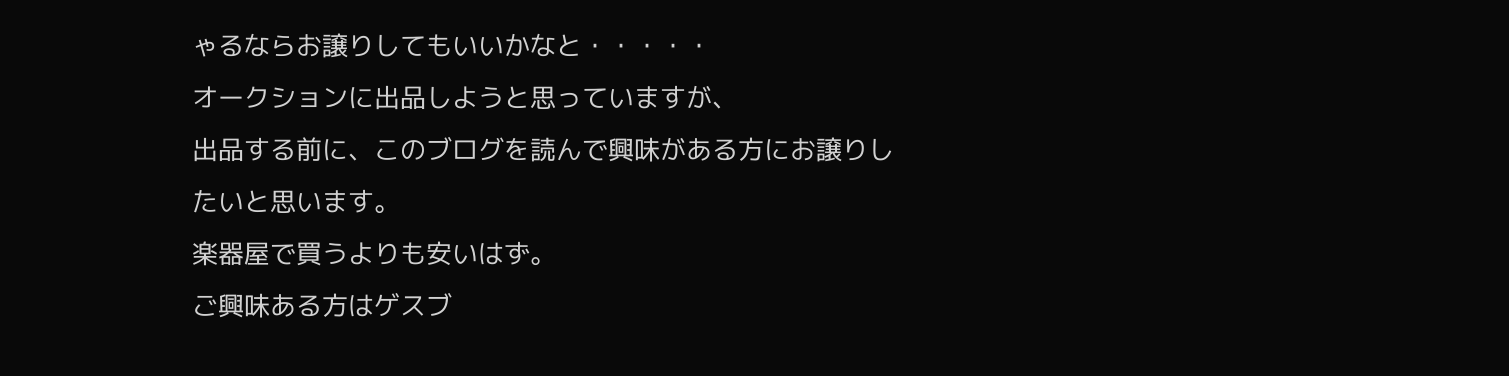ゃるならお譲りしてもいいかなと・・・・・
オークションに出品しようと思っていますが、
出品する前に、このブログを読んで興味がある方にお譲りしたいと思います。
楽器屋で買うよりも安いはず。
ご興味ある方はゲスブ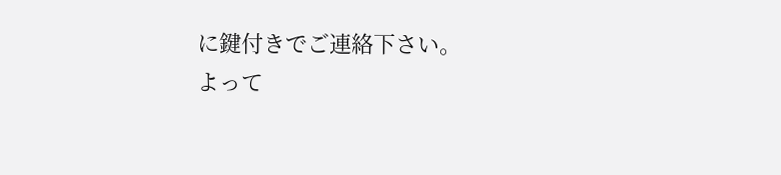に鍵付きでご連絡下さい。
よって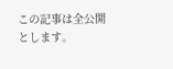この記事は全公開とします。